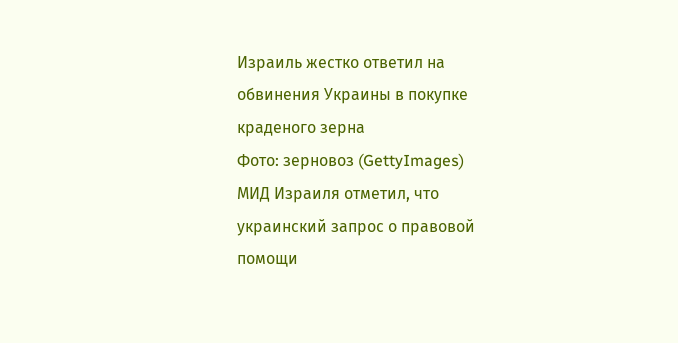Израиль жестко ответил на обвинения Украины в покупке краденого зерна
Фото: зерновоз (GettyImages)
МИД Израиля отметил, что украинский запрос о правовой помощи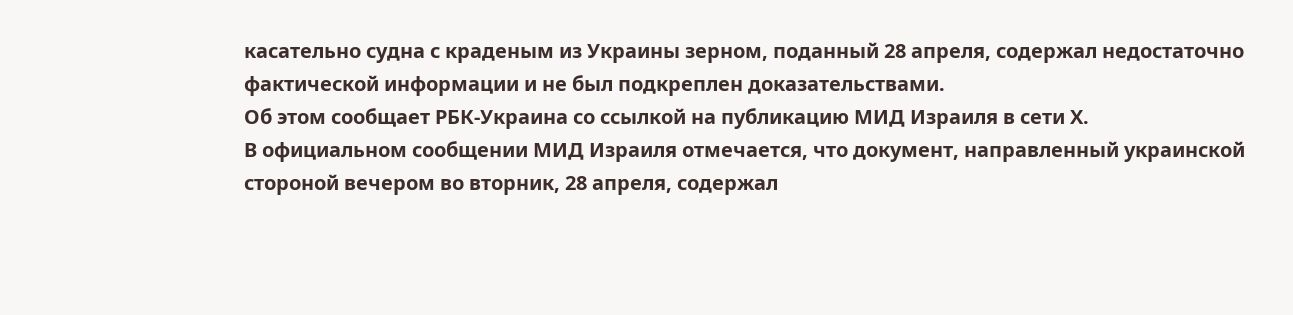касательно судна с краденым из Украины зерном, поданный 28 апреля, содержал недостаточно фактической информации и не был подкреплен доказательствами.
Об этом сообщает РБК-Украина со ссылкой на публикацию МИД Израиля в сети Х.
В официальном сообщении МИД Израиля отмечается, что документ, направленный украинской стороной вечером во вторник, 28 апреля, содержал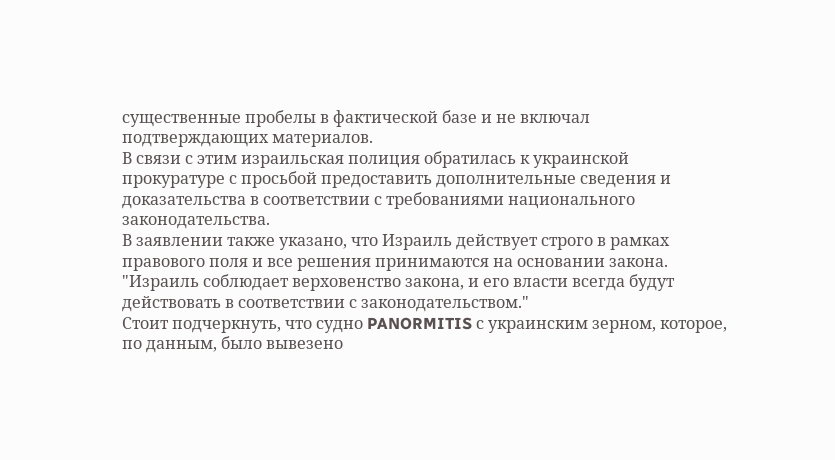существенные пробелы в фактической базе и не включал подтверждающих материалов.
В связи с этим израильская полиция обратилась к украинской прокуратуре с просьбой предоставить дополнительные сведения и доказательства в соответствии с требованиями национального законодательства.
В заявлении также указано, что Израиль действует строго в рамках правового поля и все решения принимаются на основании закона.
"Израиль соблюдает верховенство закона, и его власти всегда будут действовать в соответствии с законодательством."
Стоит подчеркнуть, что судно PANORMITIS с украинским зерном, которое, по данным, было вывезено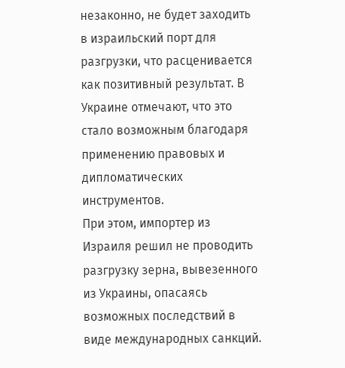незаконно, не будет заходить в израильский порт для разгрузки, что расценивается как позитивный результат. В Украине отмечают, что это стало возможным благодаря применению правовых и дипломатических инструментов.
При этом, импортер из Израиля решил не проводить разгрузку зерна, вывезенного из Украины, опасаясь возможных последствий в виде международных санкций.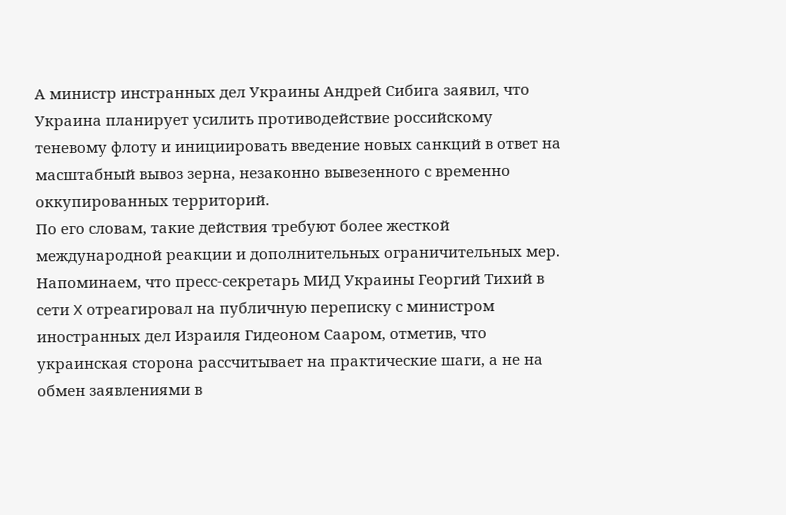А министр инстранных дел Украины Андрей Сибига заявил, что Украина планирует усилить противодействие российскому теневому флоту и инициировать введение новых санкций в ответ на масштабный вывоз зерна, незаконно вывезенного с временно оккупированных территорий.
По его словам, такие действия требуют более жесткой международной реакции и дополнительных ограничительных мер.
Напоминаем, что пресс-секретарь МИД Украины Георгий Тихий в сети X отреагировал на публичную переписку с министром иностранных дел Израиля Гидеоном Сааром, отметив, что украинская сторона рассчитывает на практические шаги, а не на обмен заявлениями в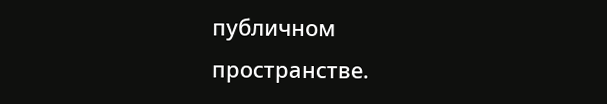публичном пространстве.